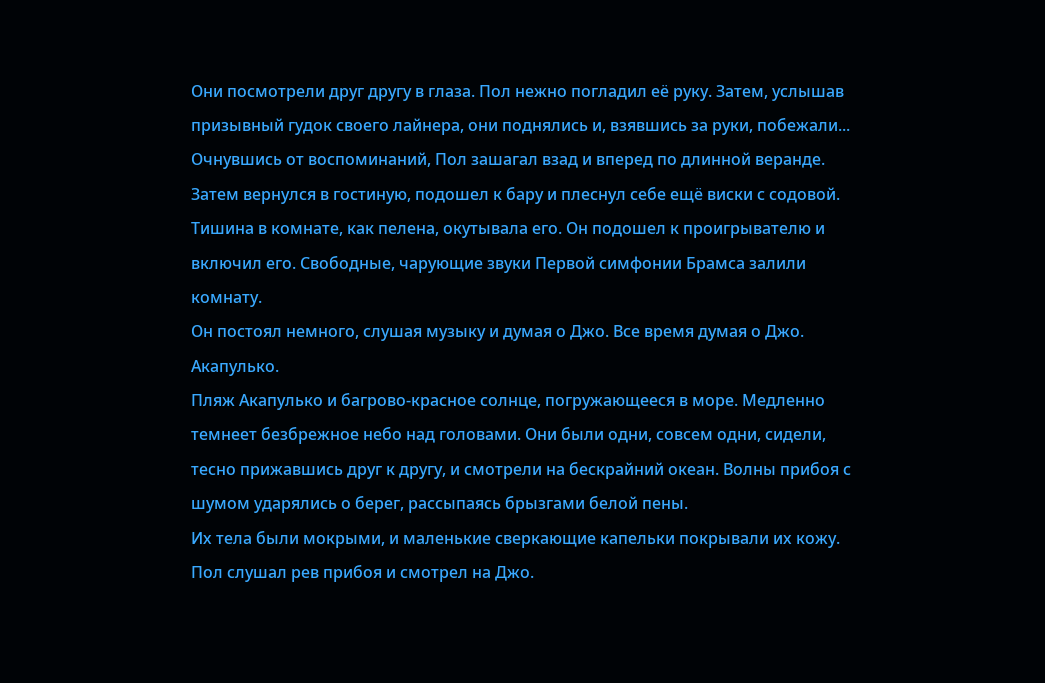Они посмотрели друг другу в глаза. Пол нежно погладил её руку. Затем, услышав призывный гудок своего лайнера, они поднялись и, взявшись за руки, побежали...
Очнувшись от воспоминаний, Пол зашагал взад и вперед по длинной веранде. Затем вернулся в гостиную, подошел к бару и плеснул себе ещё виски с содовой.
Тишина в комнате, как пелена, окутывала его. Он подошел к проигрывателю и включил его. Свободные, чарующие звуки Первой симфонии Брамса залили комнату.
Он постоял немного, слушая музыку и думая о Джо. Все время думая о Джо.
Акапулько.
Пляж Акапулько и багрово-красное солнце, погружающееся в море. Медленно темнеет безбрежное небо над головами. Они были одни, совсем одни, сидели, тесно прижавшись друг к другу, и смотрели на бескрайний океан. Волны прибоя с шумом ударялись о берег, рассыпаясь брызгами белой пены.
Их тела были мокрыми, и маленькие сверкающие капельки покрывали их кожу. Пол слушал рев прибоя и смотрел на Джо.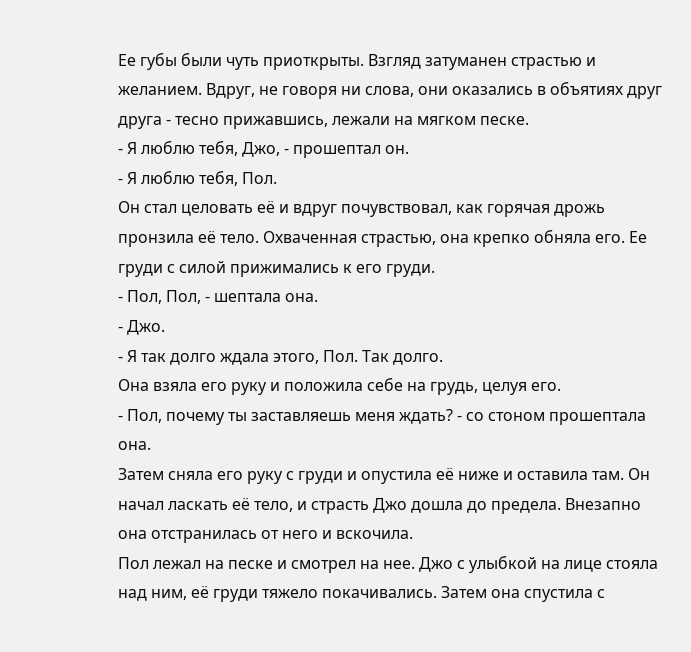Ее губы были чуть приоткрыты. Взгляд затуманен страстью и желанием. Вдруг, не говоря ни слова, они оказались в объятиях друг друга - тесно прижавшись, лежали на мягком песке.
- Я люблю тебя, Джо, - прошептал он.
- Я люблю тебя, Пол.
Он стал целовать её и вдруг почувствовал, как горячая дрожь пронзила её тело. Охваченная страстью, она крепко обняла его. Ее груди с силой прижимались к его груди.
- Пол, Пол, - шептала она.
- Джо.
- Я так долго ждала этого, Пол. Так долго.
Она взяла его руку и положила себе на грудь, целуя его.
- Пол, почему ты заставляешь меня ждать? - со стоном прошептала она.
Затем сняла его руку с груди и опустила её ниже и оставила там. Он начал ласкать её тело, и страсть Джо дошла до предела. Внезапно она отстранилась от него и вскочила.
Пол лежал на песке и смотрел на нее. Джо с улыбкой на лице стояла над ним, её груди тяжело покачивались. Затем она спустила с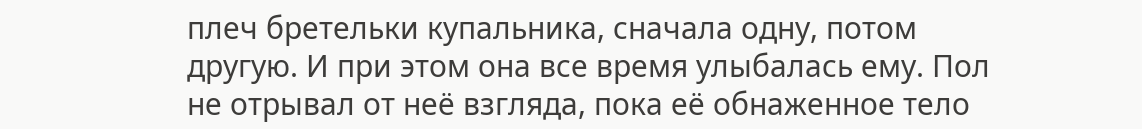плеч бретельки купальника, сначала одну, потом другую. И при этом она все время улыбалась ему. Пол не отрывал от неё взгляда, пока её обнаженное тело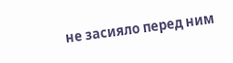не засияло перед ним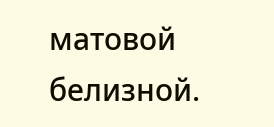матовой белизной.